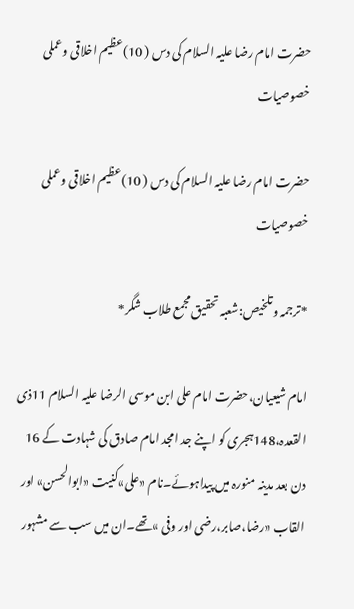حضرت امام رضا علیہ السلام کی دس ( 10)عظیم اخلاقی وعملی خصوصیات

حضرت امام رضا علیہ السلام کی دس ( 10)عظیم اخلاقی وعملی خصوصیات

*ترجمہ وتلخیص:شعبہ تحقیق مجمع طلاب شگر*

امام شیعیان،حضرت امام علی ابن موسی الرضا علیہ السلام 11ذی القعدہ،148ہجری کو اپنے جد امجد امام صادق کی شہادت کے 16 دن بعد مدینہ منورہ میں پیداہوئے۔نام «علی»کنیت «ابوالحسن» اور القاب «رضا،صابر،رضی اور وفی »تھے۔ان میں سب سے مشہور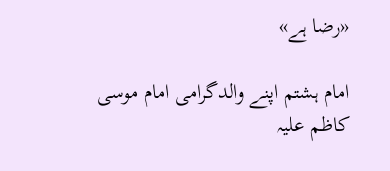«رضا ہے»

امام ہشتم اپنے والدگرامی امام موسی کاظم علیہ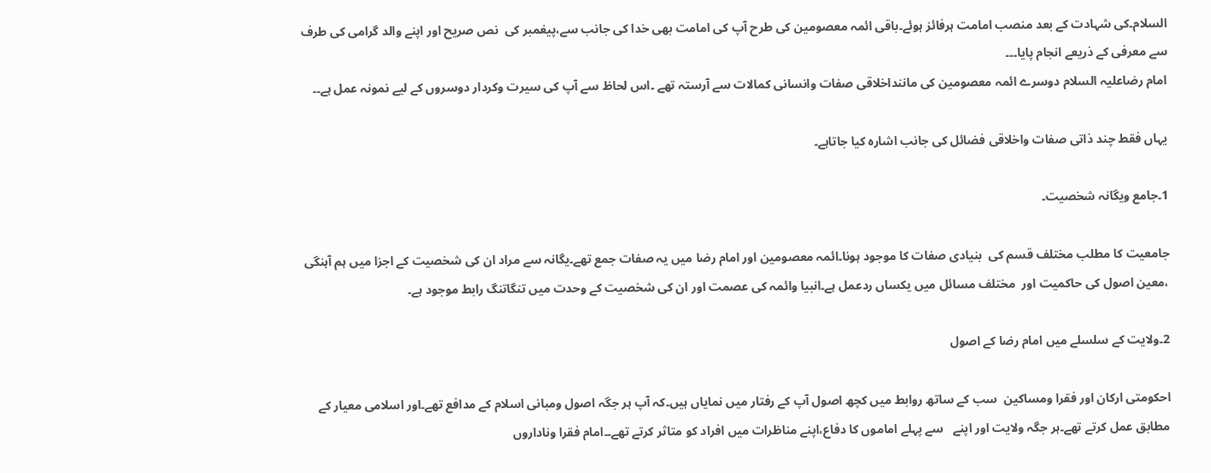السلام۔کی شہادت کے بعد منصب امامت ہرفائز ہوئے۔باقی ائمہ معصومین کی طرح آپ کی امامت بھی خدا کی جانب سے،پیغمبر کی  نص صریح اور اپنے والد گرامی کی طرف سے معرفی کے ذریعے انجام پایا۔۔۔
امام رضاعلیہ السلام دوسرے ائمہ معصومین کی ماننداخلاقی صفات وانسانی کمالات سے آرستہ تھے ۔اس لحاظ سے آپ کی سیرت وکردار دوسروں کے لیے نمونہ عمل ہے۔۔

یہاں فقط چند ذاتی صفات واخلاقی فضائل کی جانب اشارہ کیا جاتاہے۔

1۔جامع ویگانہ شخصیت۔

جامعیت کا مطلب مختلف قسم کی  بنیادی صفات کا موجود ہونا۔ائمہ معصومین اور امام رضا میں یہ صفات جمع تھے۔یگانہ سے مراد ان کی شخصیت کے اجزا میں ہم آہنگی ،معین اصول کی حاکمیت اور  مختلف مسائل میں یکساں ردعمل ہے۔انبیا وائمہ کی عصمت اور ان کی شخصیت کے وحدت میں تنگاتنگ رابط موجود ہے۔

2۔ولایت کے سلسلے میں امام رضا کے اصول

احکومتی ارکان اور فقرا ومساکین  سب کے ساتھ روابط میں کچھ اصول آپ کے رفتار میں نمایاں ہیں۔کہ آپ ہر جگہ اصول ومبانی اسلام کے مدافع تھے۔اور اسلامی معیار کے مطابق عمل کرتے تھے۔ہر جگہ ولایت اور اپنے   سے پہلے اماموں کا دفاع،اپنے مناظرات میں افراد کو متاثر کرتے تھے۔۔امام فقرا وناداروں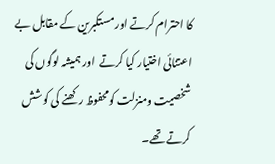کا احترام کرتے اور مستکبرین کے مقابل بے اعتنائی اختیار کیا کرتے  اور ہمیشہ لوگوں کی شخصیت ومنزلت کومحفوظ رکھنے کی کوشش کرتے تھے۔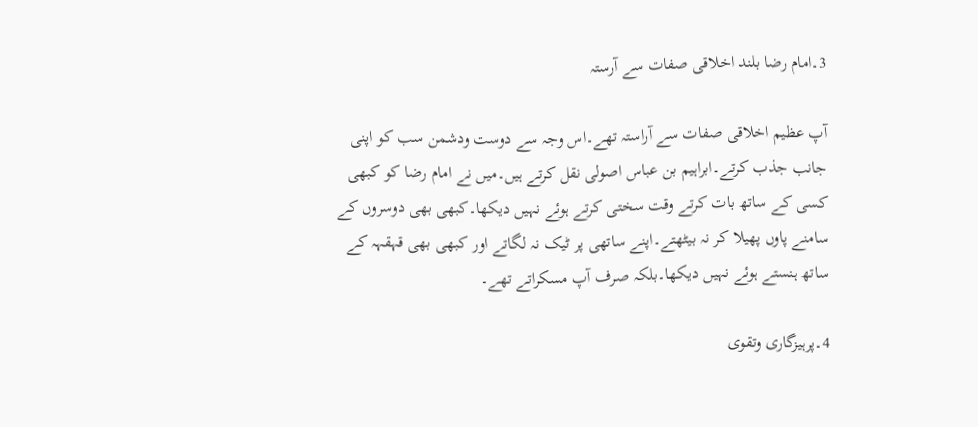3۔امام رضا بلند اخلاقی صفات سے آرستہ

آپ عظیم اخلاقی صفات سے آراستہ تھے۔اس وجہ سے دوست ودشمن سب کو اپنی جانب جذب کرتے۔ابراہیم بن عباس اصولی نقل کرتے ہیں۔میں نے امام رضا کو کبھی کسی کے ساتھ بات کرتے وقت سختی کرتے ہوئے نہیں دیکھا۔کبھی بھی دوسروں کے سامنے پاوں پھیلا کر نہ بیٹھتے۔اپنے ساتھی پر ٹیک نہ لگاتے اور کبھی بھی قہقہہ کے ساتھ ہنستے ہوئے نہیں دیکھا۔بلکہ صرف آپ مسکراتے تھے۔

4۔پرہیزگاری وتقوی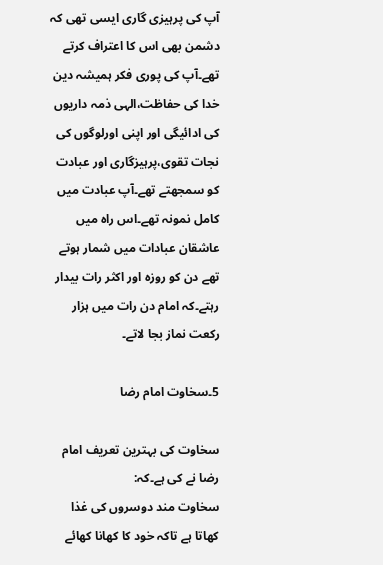آپ کی پرہیزی گاری ایسی تھی کہ دشمن بھی اس کا اعتراف کرتے تھے۔آپ کی پوری فکر ہمیشہ دین خدا کی حفاظت،الہی ذمہ داریوں کی ادائیگی اور اپنی اورلوگوں کی نجات تقوی،پرہیزگاری اور عبادت کو سمجھتے تھے۔آپ عبادت میں کامل نمونہ تھے۔اس راہ میں عاشقان عبادات میں شمار ہوتے تھے دن کو روزہ اور اکثر رات بیدار رہتے۔کہ امام دن رات میں ہزار رکعت نماز بجا لاتے۔

5۔سخاوت امام رضا

سخاوت کی بہترین تعریف امام رضا نے کی ہے۔کہ:
سخاوت مند دوسروں کی غذا کھاتا ہے تاکہ خود کا کھانا کھائے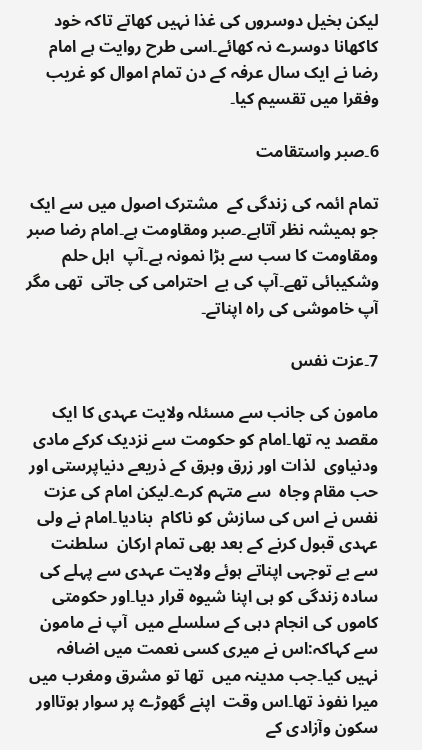لیکن بخیل دوسروں کی غذا نہیں کھاتے تاکہ خود کاکھانا دوسرے نہ کھائے۔اسی طرح روایت ہے امام رضا نے ایک سال عرفہ کے دن تمام اموال کو غریب وفقرا میں تقسیم کیا۔

6۔صبر واستقامت

تمام ائمہ کی زندگی کے  مشترک اصول میں سے ایک جو ہمیشہ نظر آتاہے۔صبر ومقاومت ہے۔امام رضا صبر ومقاومت کا سب سے بڑا نمونہ ہے۔آپ  اہل حلم وشکیبائی تھے۔آپ کی بے  احترامی کی جاتی  تھی مگر آپ خاموشی کی راہ اپناتے۔

7۔عزت نفس

مامون کی جانب سے مسئلہ ولایت عہدی کا ایک مقصد یہ تھا۔امام کو حکومت سے نزدیک کرکے مادی ودنیاوی  لذات اور زرق وبرق کے ذریعے دنیاپرستی اور حب مقام وجاہ  سے متہم کرے۔لیکن امام کی عزت نفس نے اس کی سازش کو ناکام  بنادیا۔امام نے ولی عہدی قبول کرنے کے بعد بھی تمام ارکان  سلطنت سے بے توجہی اپناتے ہوئے ولایت عہدی سے پہلے کی سادہ زندگی کو ہی اپنا شیوہ قرار دیا۔اور حکومتی کاموں کی انجام دہی کے سلسلے میں  آپ نے مامون سے کہاکہ:اس نے میری کسی نعمت میں اضافہ نہیں کیا۔جب مدینہ میں  تھا تو مشرق ومغرب میں میرا نفوذ تھا۔اس وقت  اپنے گھوڑے پر سوار ہوتااور سکون وآزادی کے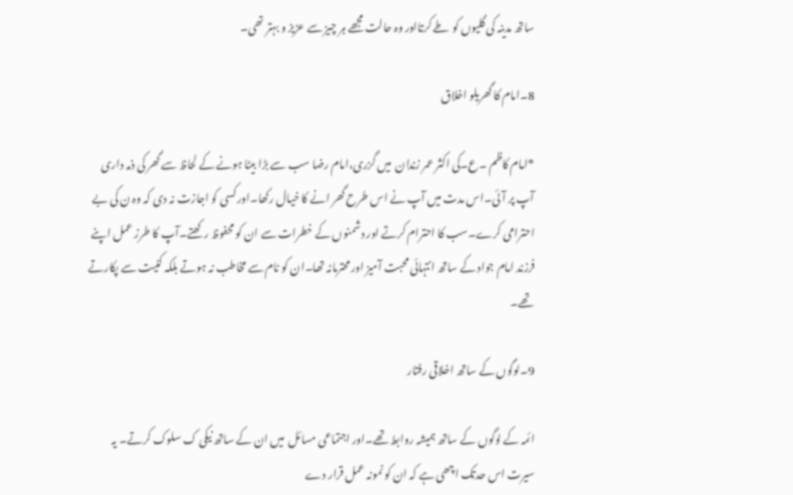ساتھ مدینہ کی گلیوں کو طے کرتااور وہ حالت مجھے ہر چیز سے عزیز و بہتر تھی۔

8۔امام کا گھریلو اخلاق

*امام کاظم ۔ع۔کی اکثر عمر زندان  میں گزری،امام رضا سب سے بڑا بیٹا ہونے کے لحاظ سے گھر کی ذمہ داری آپ پر آئی۔اس مدت میں آپ نے اس طرح گھر انے کا خیال رکھا۔اور کسی کو اجازت نہ دی کہ وہ ن کی بے احترامی کرے۔سب کا احترام کرتے اور دشمنوں کے خطرات سے ان کو محفوظ رکھتے۔آپ کا طرز عمل اپنے فرزند امام جواد کے ساتھ انتہائی محبت آمیز اور محترمانہ تھا۔ان کو نام سے مخاطب نہ ہوتے بلکہ کنیت سے پکارتے تھے۔

9۔لوگوں کے ساتھ اخلاقی رفتار

ائمہ کے لوگوں کے ساتھ ہمیشہ روابط تھے۔اور اجتماعی مسائل  میں ان کے ساتھ نیکی ک سلوک کرتے۔ یہ سیرت اس حدتک اچھی ہے کہ ان کو نمونہ عمل قرار دے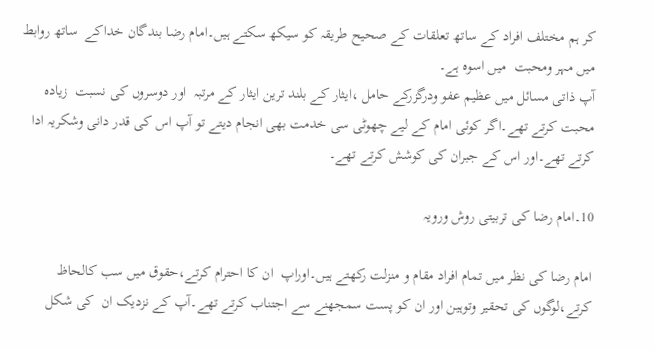کر ہم مختلف افراد کے ساتھ تعلقات کے صحیح طریقہ کو سیکھ سکتے ہیں۔امام رضا بندگان خداکے  ساتھ روابط میں مہر ومحبت  میں اسوہ ہے۔
آپ ذاتی مسائل میں عظیم عفو ودرگزرکے حامل ،ایثار کے بلند ترین ایثار کے مرتبہ  اور دوسروں کی نسبت  زیادہ محبت کرتے تھے۔اگر کوئی امام کے لیے چھوٹی سی خدمت بھی انجام دیتے تو آپ اس کی قدر دانی وشکریہ ادا کرتے تھے۔اور اس کے جبران کی کوشش کرتے تھے۔

10۔امام رضا کی تربیتی روش ورویہ

امام رضا کی نظر میں تمام افراد مقام و منزلت رکھتے ہیں۔اوراپ  ان کا احترام کرتے،حقوق میں سب کالحاظ کرتے،لوگوں کی تحقیر وتوہین اور ان کو پست سمجھنے سے اجتناب کرتے تھے۔آپ کے نزدیک ان  کی شکل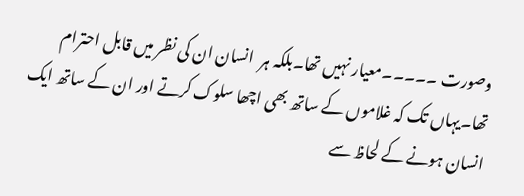وصورت ۔۔۔۔۔معیار نہیں تھا۔بلکہ ہر  انسان ان کی نظر میں قابل احترام تھا۔یہاں تک کہ غلاموں کے ساتھ بھی اچھا سلوک کرتے اور ان کے ساتھ ایک انسان ہونے کے لحاظ سے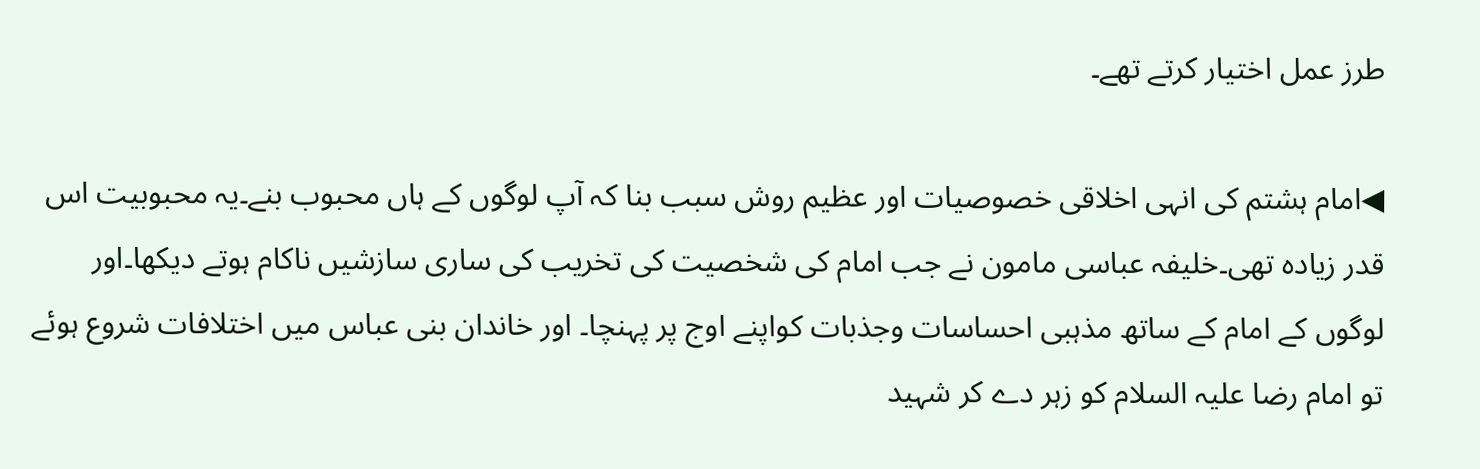طرز عمل اختیار کرتے تھے۔

◀امام ہشتم کی انہی اخلاقی خصوصیات اور عظیم روش سبب بنا کہ آپ لوگوں کے ہاں محبوب بنے۔یہ محبوبیت اس قدر زیادہ تھی۔خلیفہ عباسی مامون نے جب امام کی شخصیت کی تخریب کی ساری سازشیں ناکام ہوتے دیکھا۔اور لوگوں کے امام کے ساتھ مذہبی احساسات وجذبات کواپنے اوج پر پہنچا۔ اور خاندان بنی عباس میں اختلافات شروع ہوئے  تو امام رضا علیہ السلام کو زہر دے کر شہید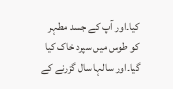کیا۔اور آپ کے جسد مطہر کو طوس میں سپرد خاک کیا گیا۔اور سالہا سال گزرنے کے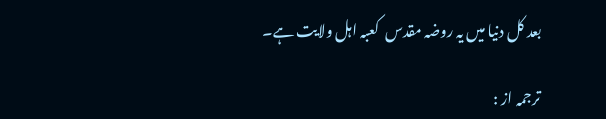بعد کل دنیا میں یہ روضہ مقدس  کعبہ اہل ولایت ہے۔

ترجمہ از :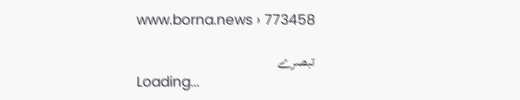www.borna.news › 773458

تبصرے
Loading...